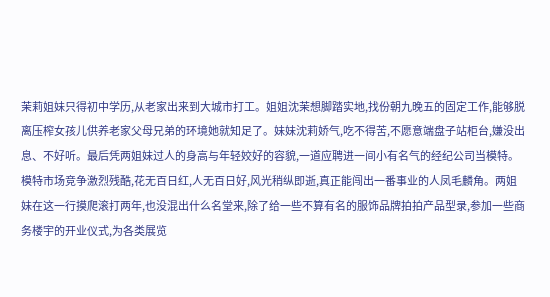茉莉姐妹只得初中学历,从老家出来到大城市打工。姐姐沈茉想脚踏实地,找份朝九晚五的固定工作,能够脱离压榨女孩儿供养老家父母兄弟的环境她就知足了。妹妹沈莉娇气,吃不得苦,不愿意端盘子站柜台,嫌没出息、不好听。最后凭两姐妹过人的身高与年轻姣好的容貌,一道应聘进一间小有名气的经纪公司当模特。
模特市场竞争激烈残酷,花无百日红,人无百日好,风光稍纵即逝,真正能闯出一番事业的人凤毛麟角。两姐妹在这一行摸爬滚打两年,也没混出什么名堂来,除了给一些不算有名的服饰品牌拍拍产品型录,参加一些商务楼宇的开业仪式,为各类展览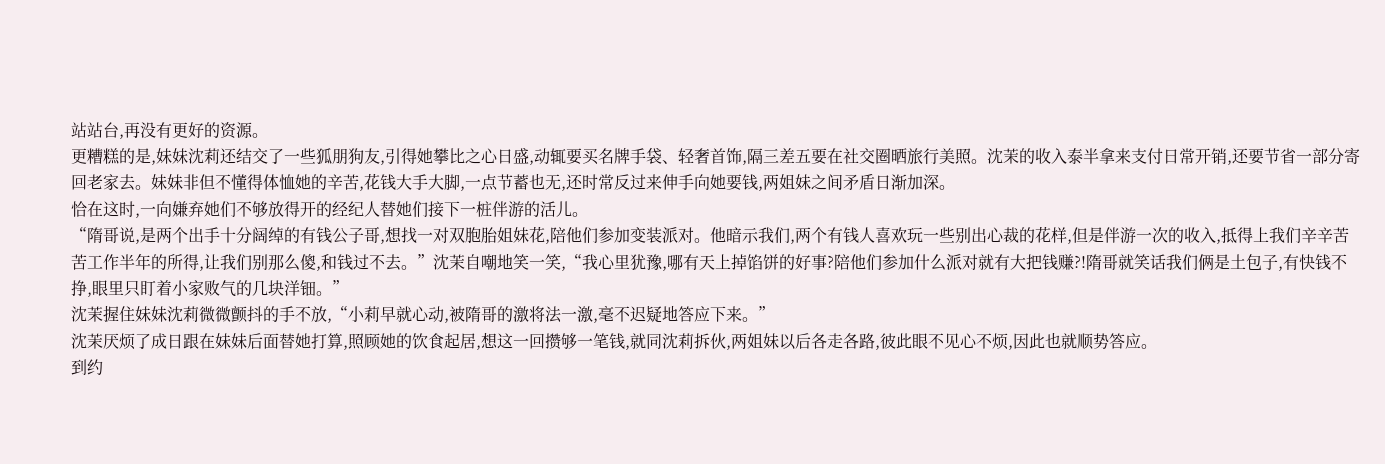站站台,再没有更好的资源。
更糟糕的是,妹妹沈莉还结交了一些狐朋狗友,引得她攀比之心日盛,动辄要买名牌手袋、轻奢首饰,隔三差五要在社交圈晒旅行美照。沈茉的收入泰半拿来支付日常开销,还要节省一部分寄回老家去。妹妹非但不懂得体恤她的辛苦,花钱大手大脚,一点节蓄也无,还时常反过来伸手向她要钱,两姐妹之间矛盾日渐加深。
恰在这时,一向嫌弃她们不够放得开的经纪人替她们接下一桩伴游的活儿。
“隋哥说,是两个出手十分阔绰的有钱公子哥,想找一对双胞胎姐妹花,陪他们参加变装派对。他暗示我们,两个有钱人喜欢玩一些别出心裁的花样,但是伴游一次的收入,抵得上我们辛辛苦苦工作半年的所得,让我们别那么傻,和钱过不去。”沈茉自嘲地笑一笑,“我心里犹豫,哪有天上掉馅饼的好事?陪他们参加什么派对就有大把钱赚?!隋哥就笑话我们俩是土包子,有快钱不挣,眼里只盯着小家败气的几块洋钿。”
沈茉握住妹妹沈莉微微颤抖的手不放,“小莉早就心动,被隋哥的激将法一激,毫不迟疑地答应下来。”
沈茉厌烦了成日跟在妹妹后面替她打算,照顾她的饮食起居,想这一回攒够一笔钱,就同沈莉拆伙,两姐妹以后各走各路,彼此眼不见心不烦,因此也就顺势答应。
到约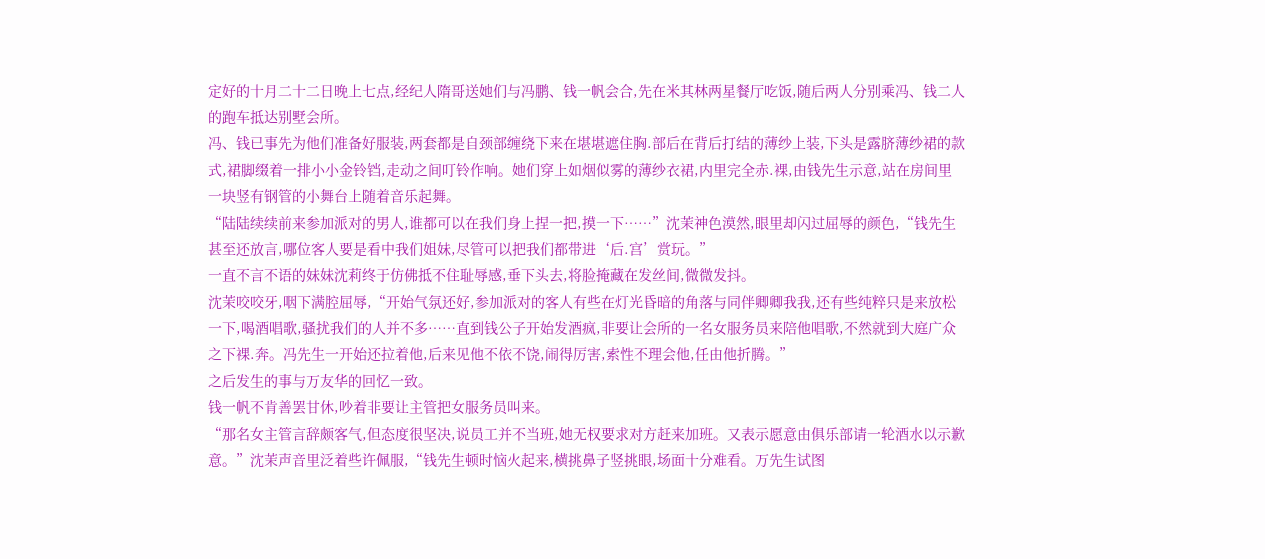定好的十月二十二日晚上七点,经纪人隋哥送她们与冯鹏、钱一帆会合,先在米其林两星餐厅吃饭,随后两人分别乘冯、钱二人的跑车抵达别墅会所。
冯、钱已事先为他们准备好服装,两套都是自颈部缠绕下来在堪堪遮住胸.部后在背后打结的薄纱上装,下头是露脐薄纱裙的款式,裙脚缀着一排小小金铃铛,走动之间叮铃作响。她们穿上如烟似雾的薄纱衣裙,内里完全赤.裸,由钱先生示意,站在房间里一块竖有钢管的小舞台上随着音乐起舞。
“陆陆续续前来参加派对的男人,谁都可以在我们身上捏一把,摸一下……”沈茉神色漠然,眼里却闪过屈辱的颜色,“钱先生甚至还放言,哪位客人要是看中我们姐妹,尽管可以把我们都带进‘后.宫’赏玩。”
一直不言不语的妹妹沈莉终于仿佛抵不住耻辱感,垂下头去,将脸掩藏在发丝间,微微发抖。
沈茉咬咬牙,咽下满腔屈辱,“开始气氛还好,参加派对的客人有些在灯光昏暗的角落与同伴卿卿我我,还有些纯粹只是来放松一下,喝酒唱歌,骚扰我们的人并不多……直到钱公子开始发酒疯,非要让会所的一名女服务员来陪他唱歌,不然就到大庭广众之下裸.奔。冯先生一开始还拉着他,后来见他不依不饶,闹得厉害,索性不理会他,任由他折腾。”
之后发生的事与万友华的回忆一致。
钱一帆不肯善罢甘休,吵着非要让主管把女服务员叫来。
“那名女主管言辞颇客气,但态度很坚决,说员工并不当班,她无权要求对方赶来加班。又表示愿意由俱乐部请一轮酒水以示歉意。”沈茉声音里泛着些许佩服,“钱先生顿时恼火起来,横挑鼻子竖挑眼,场面十分难看。万先生试图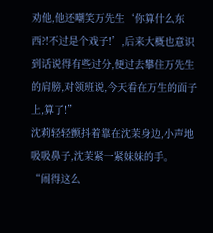劝他,他还嘲笑万先生‘你算什么东西?!不过是个戏子!’,后来大概也意识到话说得有些过分,便过去攀住万先生的肩膀,对领班说,今天看在万生的面子上,算了!”
沈莉轻轻颤抖着靠在沈茉身边,小声地吸吸鼻子,沈茉紧一紧妹妹的手。
“闹得这么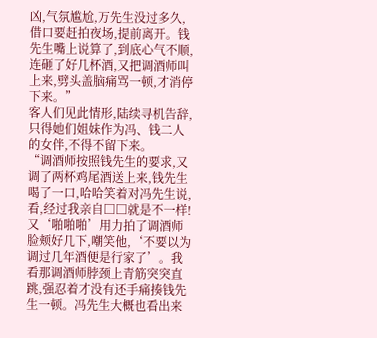凶,气氛尴尬,万先生没过多久,借口要赶拍夜场,提前离开。钱先生嘴上说算了,到底心气不顺,连砸了好几杯酒,又把调酒师叫上来,劈头盖脑痛骂一顿,才消停下来。”
客人们见此情形,陆续寻机告辞,只得她们姐妹作为冯、钱二人的女伴,不得不留下来。
“调酒师按照钱先生的要求,又调了两杯鸡尾酒送上来,钱先生喝了一口,哈哈笑着对冯先生说,看,经过我亲自□□就是不一样!又‘啪啪啪’用力拍了调酒师脸颊好几下,嘲笑他,‘不要以为调过几年酒便是行家了’。我看那调酒师脖颈上青筋突突直跳,强忍着才没有还手痛揍钱先生一顿。冯先生大概也看出来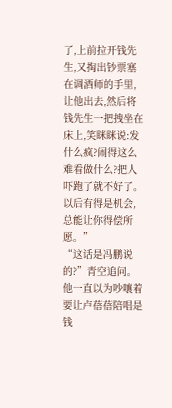了,上前拉开钱先生,又掏出钞票塞在调酒师的手里,让他出去,然后将钱先生一把拽坐在床上,笑眯眯说:发什么疯?闹得这么难看做什么?把人吓跑了就不好了。以后有得是机会,总能让你得偿所愿。”
“这话是冯鹏说的?”青空追问。他一直以为吵嚷着要让卢蓓蓓陪唱是钱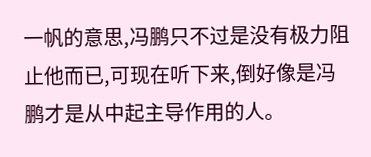一帆的意思,冯鹏只不过是没有极力阻止他而已,可现在听下来,倒好像是冯鹏才是从中起主导作用的人。